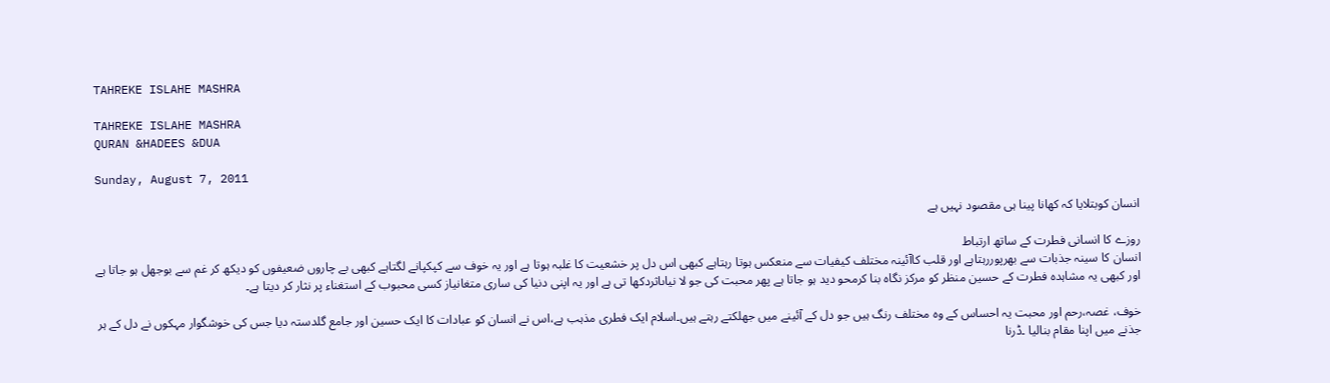TAHREKE ISLAHE MASHRA

TAHREKE ISLAHE MASHRA
QURAN &HADEES &DUA

Sunday, August 7, 2011

انسان کوبتلایا کہ کھانا پینا ہی مقصود نہیں ہے

روزے کا انسانی فطرت کے ساتھ ارتباط
انسان کا سینہ جذبات سے بھرپوررہتاہے اور قلب کاآئینہ مختلف کیفیات سے منعکس ہوتا رہتاہے کبھی اس دل پر خشعیت کا غلبہ ہوتا ہے اور یہ خوف سے کپکپانے لگتاہے کبھی بے چاروں ضعیفوں کو دیکھ کر غم سے بوجھل ہو جاتا ہے اور کبھی یہ مشاہدہ فطرت کے حسین منظر کو مرکز نگاہ بنا کرمحو دید ہو جاتا ہے پھر محبت کی جو لا نیاںاثردکھا تی ہے اور یہ اپنی دنیا کی ساری متغانیاز کسی محبوب کے استغناء پر نثار کر دیتا ہے۔

خوف، غصہ،رحم اور محبت یہ احساس کے وہ مختلف رنگ ہیں جو دل کے آئینے میں جھلکتے رہتے ہیں۔اسلام ایک فطری مذہب ہے،اس نے انسان کو عبادات کا ایک حسین اور جامع گلدستہ دیا جس کی خوشگوار مہکوں نے دل کے ہر جذنے میں اپنا مقام بنالیا ۔ڈرنا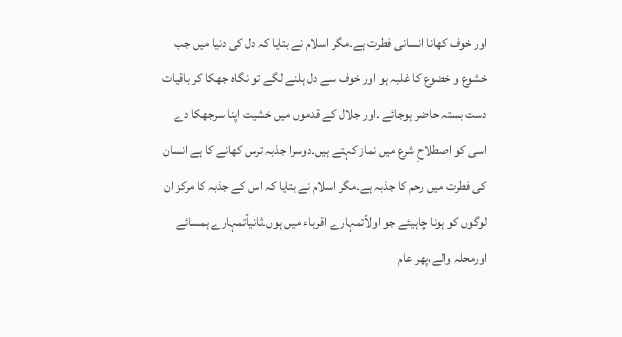اور خوف کھانا انسانی فطرت ہے۔مگر اسلام نے بتایا کہ دل کی دنیا میں جب خشوع و خضوع کا غلبہ ہو اور خوف سے دل ہلنے لگے تو نگاہ جھکا کر باقیات دست بستہ حاضر ہوجائے ۔اور جلال کے قدموں میں خشیت اپنا سرجھکا دے اسی کو اصطلاحِ شرع میں نماز کہتے ہیں۔دوسرا جذبہ ترس کھانے کا ہے انسان کی فطرت میں رحم کا جذبہ ہے۔مگر اسلام نے بتایا کہ اس کے جذبہ کا مرکز ان لوگوں کو ہونا چاہیئے جو اولاًتمہارے اقرباء میں ہوں۔ثانیاًتمہارے ہمسائے اورمحلہ والے،پھر عام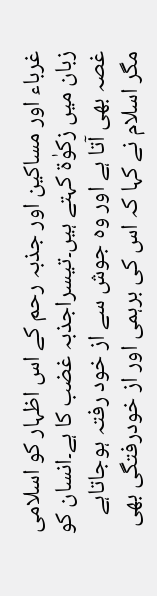غرباء اور مساکین اور جذبہ رحم کے اس اظہار کو اسلامی زبان میں زکوٰۃ کہتے ہیں۔تیسراجذبہ غضب کا ہے۔انسان کو غصہ بھی آتا ہے اور وہ جوش سے از خود رفتہ ہوجاتاہے مگر اسلام نے کہا کہ اس کی برہمی اور از خودرفتگی بھی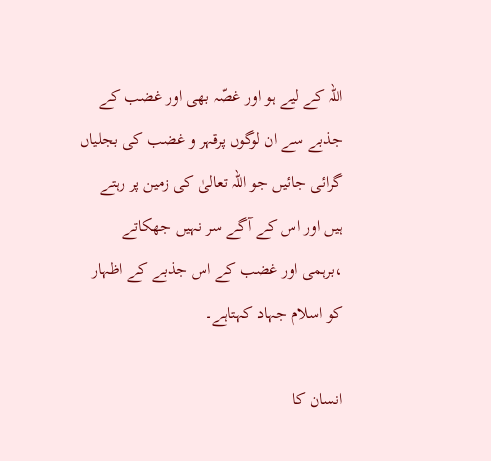اللہ کے لیے ہو اور غصّہ بھی اور غضب کے جذبے سے ان لوگوں پرقہر و غضب کی بجلیاں گرائی جائیں جو اللہ تعالیٰ کی زمین پر رہتے ہیں اور اس کے آگے سر نہیں جھکاتے ،برہمی اور غضب کے اس جذبے کے اظہار کو اسلام جہاد کہتاہے۔

انسان کا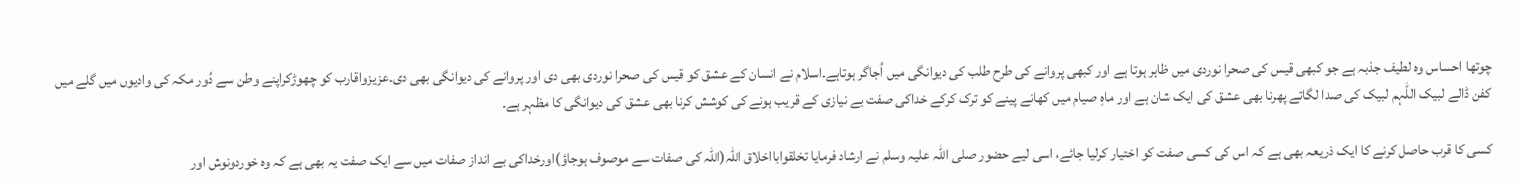چوتھا احساس وہ لطیف جذبہ ہے جو کبھی قیس کی صحرا نوردی میں ظاہر ہوتا ہے اور کبھی پروانے کی طرح طلب کی دیوانگی میں اُجاگر ہوتاہے۔اسلام نے انسان کے عشق کو قیس کی صحرا نوردی بھی دی اور پروانے کی دیوانگی بھی دی۔عزیزواقارب کو چھوڑکراپنے وطن سے دُور مکہ کی وادیوں میں گلے میں کفن ڈالے لبیک اللّٰہم لبیک کی صدا لگاتے پھرنا بھی عشق کی ایک شان ہے اور ماہِ صیام میں کھانے پینے کو ترک کرکے خداکی صفت بے نیازی کے قریب ہونے کی کوشش کرنا بھی عشق کی دیوانگی کا مظہر ہے۔

کسی کا قرب حاصل کرنے کا ایک ذریعہ بھی ہے کہ اس کی کسی صفت کو اختیار کرلیا جائے، اسی لیے حضور صلی اللہ علیہ وسلم نے ارشاد فرمایا تخلقوابااخلاق اللّٰہ(اللہ کی صفات سے موصوف ہوجاؤ)اورخداکی بے انداز صفات میں سے ایک صفت یہ بھی ہے کہ وہ خوردونوش اور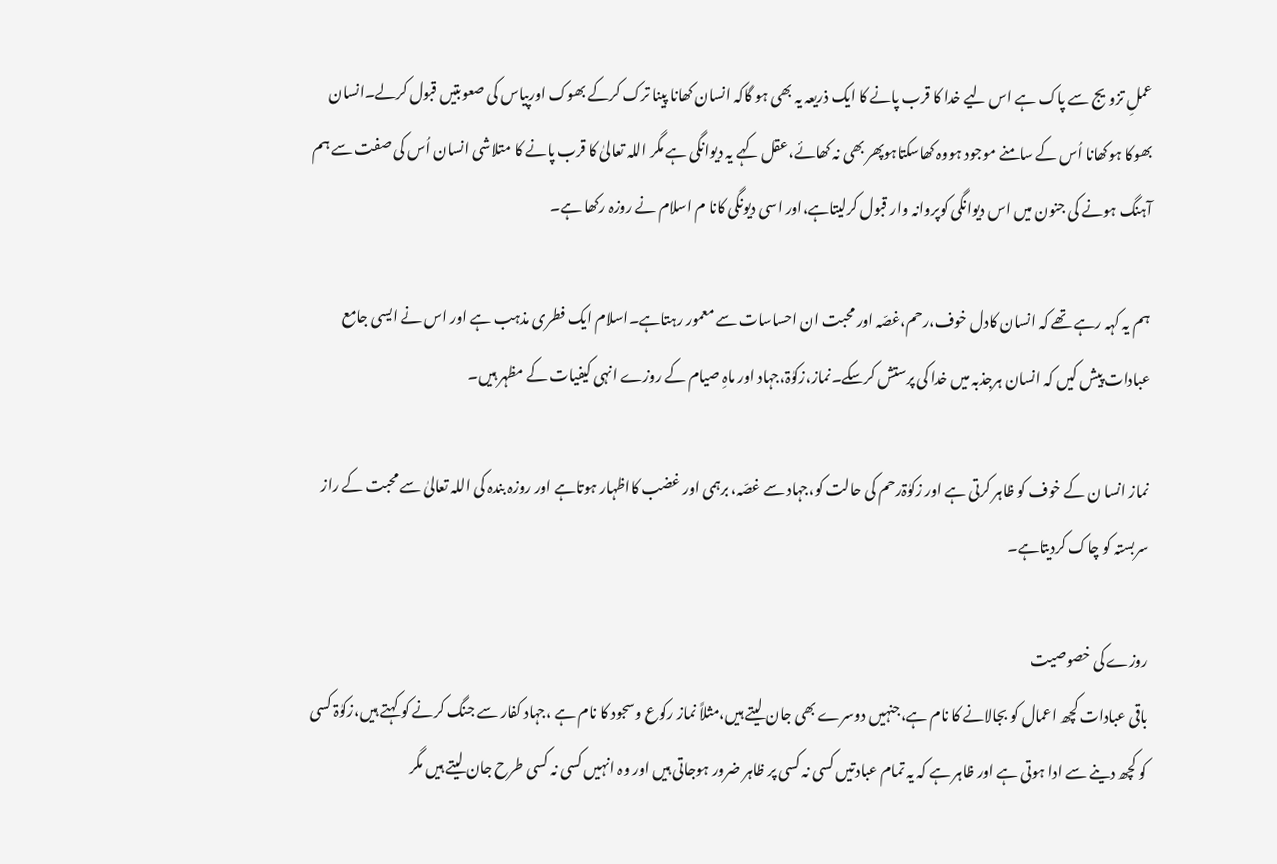عملِ تزویج سے پاک ہے اس لیے خدا کا قرب پانے کا ایک ذریعہ یہ بھی ہو گاکہ انسان کھانا پینا ترک کرکے بھوک اورپیاس کی صعوبتیں قبول کرلے۔انسان بھوکا ہوکھانا اُس کے سامنے موجود ہووہ کھاسکتاہوپھر بھی نہ کھائے،عقل کہے یہ دیوانگی ہے مگر اللہ تعالیٰ کا قرب پانے کا متلاشی انسان اُس کی صفت سے ہم آہنگ ہونے کی جنون میں اس دیوانگی کوپروانہ وار قبول کرلیتاہے،اور اسی دیونگی کانا م اسلام نے روزہ رکھا ہے۔

ہم یہ کہہ رہے تھے کہ انسان کادل خوف،رحم،غصّہ اور محبت ان احساسات سے معمور رہتاہے۔اسلام ایک فطری مذہب ہے اور اس نے ایسی جامع عبادات پیش کیں کہ انسان ہرجذبہ میں خدا کی پرستش کرسکے۔نماز،زکوٰۃ،جہاد اور ماہِ صیام کے روزے انہی کیفیات کے مظہر ہیں۔

نماز انسا ن کے خوف کو ظاہر کرتی ہے اور زکوٰۃرحم کی حالت کو،جہاد سے غصّہ، برہمی اور غضب کااظہار ہوتاہے اور روزہ بندہ کی اللہ تعالیٰ سے محبت کے راز سربستہ کو چاک کردیتاہے۔

روزے کی خصوصیت
باقی عبادات کچھ اعمال کو بجالانے کا نام ہے،جنہیں دوسرے بھی جان لیتے ہیں،مثلاً نماز رکوع وسجود کا نام ہے ،جہاد کفار سے جنگ کرنے کو کہتے ہیں،زکوٰۃ کسی کو کچھ دینے سے ادا ہوتی ہے اور ظاہر ہے کہ یہ تمام عبادتیں کسی نہ کسی پر ظاہر ضرور ہوجاتی ہیں اور وہ انہیں کسی نہ کسی طرح جان لیتے ہیں مگر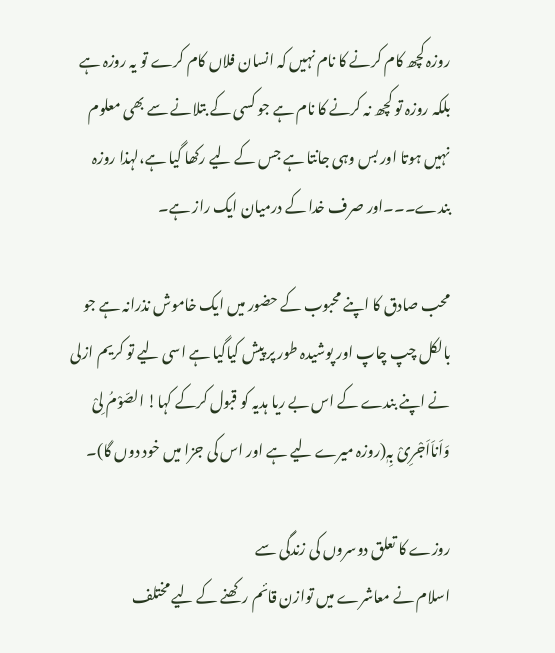روزہ کچھ کام کرنے کا نام نہیں کہ انسان فلاں کام کرے تو یہ روزہ ہے بلکہ روزہ تو کچھ نہ کرنے کا نام ہے جو کسی کے بتلانے سے بھی معلوم نہیں ہوتا اور بس وہی جانتا ہے جس کے لیے رکھا گیا ہے،لہذا روزہ بندے۔۔۔اور صرف خدا کے درمیان ایک راز ہے۔

محب صادق کا اپنے محبوب کے حضور میں ایک خاموش نذرانہ ہے جو بالکل چپ چاپ اور پوشیدہ طور پر پیش کیاگیا ہے اسی لیے تو کریم ازلی نے اپنے بندے کے اس بے ریا ہدیہ کو قبول کرکے کہا! الصّوْمُ لِیْ وَاَناَاَجْرِیْ بِہٖ(روزہ میرے لیے ہے اور اس کی جزا میں خود دوں گا)۔

روزے کا تعلق دوسروں کی زندگی سے
اسلام نے معاشرے میں توازن قائم رکھنے کے لیے مختلف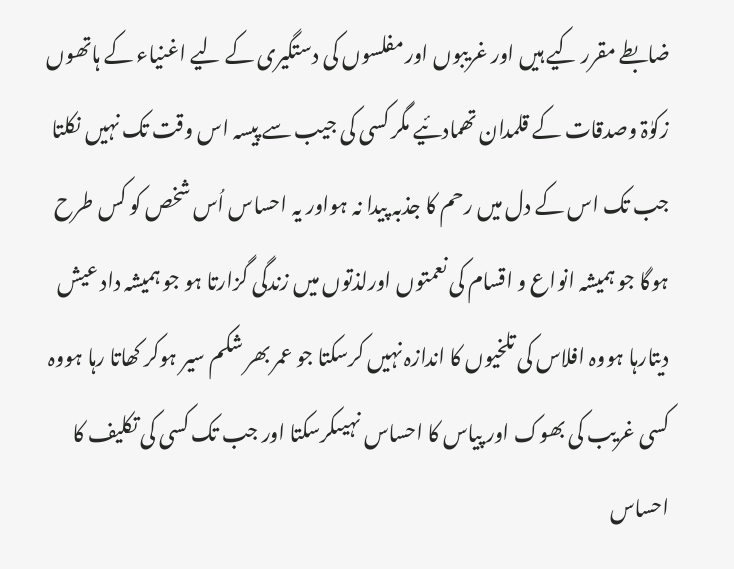ضابطے مقرر کیے ہیں اور غریبوں اور مفلسوں کی دستگیری کے لیے اغنیاء کے ہاتھوں زکوٰۃ وصدقات کے قلمدان تھمادئیے مگر کسی کی جیب سے پیسہ اس وقت تک نہیں نکلتا جب تک اس کے دل میں رحم کا جذبہ پیدا نہ ہواور یہ احساس اُس شخص کو کس طرح ہوگا جو ہمیشہ انواع و اقسام کی نعمتوں اورلذتوں میں زندگی گزارتا ہو جو ہمیشہ داد عیش دیتارہا ہووہ افلاس کی تلخیوں کا اندازہ نہیں کرسکتا جو عمر بھر شکم سیر ہوکر کھاتا رہا ہووہ کسی غریب کی بھوک اور پیاس کا احساس نہیںکرسکتا اور جب تک کسی کی تکلیف کا احساس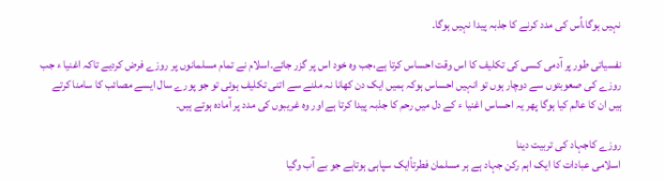نہیں ہوگا،اُس کی مدد کرنے کا جذبہ پیدا نہیں ہوگا۔

نفسیاتی طور پر آدمی کسی کی تکلیف کا اس وقت احساس کرتا ہے،جب وہ خود اس پر گزر جائے۔اسلام نے تمام مسلمانوں پر روزے فرض کردیے تاکہ اغنیا ء جب روزے کی صعوبتوں سے دوچار ہوں تو انہیں احساس ہوکہ ہمیں ایک دن کھانا نہ ملنے سے اتنی تکلیف ہوئی تو جو پورے سال ایسے مصائب کا سامنا کرتے ہیں ان کا عالم کیا ہوگا پھر یہ احساس اغنیا ء کے دل میں رحم کا جذبہ پیدا کرتا ہے اور وہ غریبوں کی مدد پر آمادہ ہوتے ہیں۔

روزے کاجہاد کی تربیت دینا
اسلامی عبادات کا ایک اہم رکن جہاد ہے ہر مسلمان فطرتاًایک سپاہی ہوتاہے جو بے آب وگیا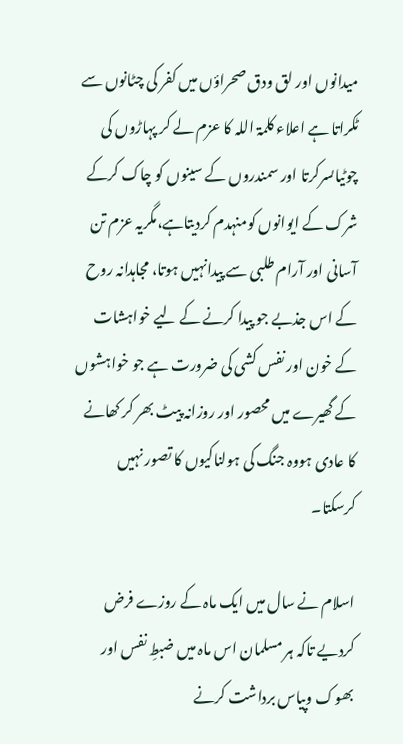میدانوں اور لق ودق صحراؤں میں کفر کی چٹانوں سے ٹکراتا ہے اعلاء کلمۃ اللہ کا عزم لے کر پہاڑوں کی چوٹیاںسرکرتا اور سمندروں کے سینوں کو چاک کرکے شرک کے ایوانوں کومنہدم کردیتاہے،مگریہ عزم تن آسانی اور آرام طلبی سے پیدانہیں ہوتا، مجاہدانہ روح کے اس جذبے جو پیدا کرنے کے لیے خواہشات کے خون اور نفس کشی کی ضرورت ہے جو خواہشوں کے گھیرے میں محصور اور روزانہ پیٹ بھر کر کھانے کا عادی ہووہ جنگ کی ہولناکیوں کا تصور نہیں کرسکتا۔

اسلام نے سال میں ایک ماہ کے روزے فرض کردیے تاکہ ہر مسلمان اس ماہ میں ضبطِ نفس اور بھوک وپیاس برداشت کرنے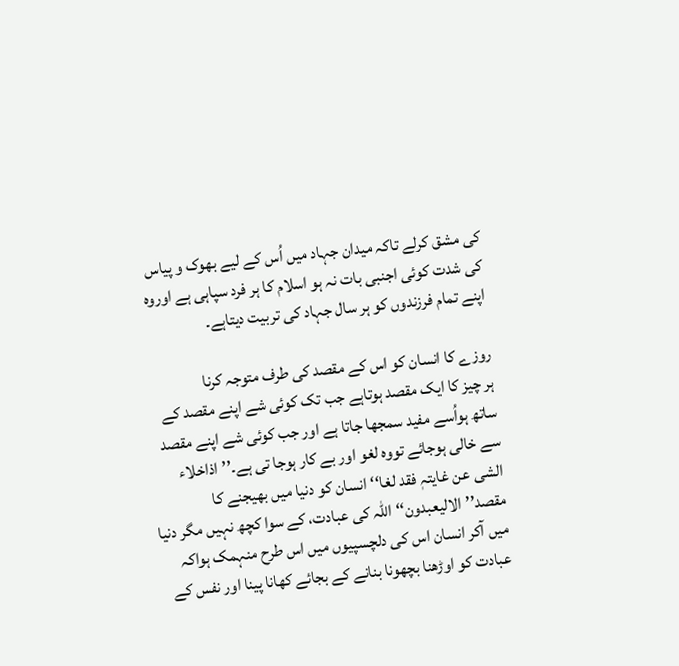کی مشق کرلے تاکہ میدان جہاد میں اُس کے لیے بھوک و پیاس کی شدت کوئی اجنبی بات نہ ہو اسلام کا ہر فرد سپاہی ہے اوروہ اپنے تمام فرزندوں کو ہر سال جہاد کی تربیت دیتاہے۔

روزے کا انسان کو اس کے مقصد کی طرف متوجہ کرنا
ہر چیز کا ایک مقصد ہوتاہے جب تک کوئی شے اپنے مقصد کے ساتھ ہواُسے مفید سمجھا جاتا ہے اور جب کوئی شے اپنے مقصد سے خالی ہوجائے تووہ لغو اور بے کار ہوجا تی ہے۔’’اذاخلاء الشی عن غایتہٖ فقد لغا‘‘انسان کو دنیا میں بھیجنے کا مقصد’’الالیعبدون‘‘اللہ کی عبادت، کے سوا کچھ نہیں مگر دنیا میں آکر انسان اس کی دلچسپیوں میں اس طرح منہمک ہواکہ عبادت کو اوڑھنا بچھونا بنانے کے بجائے کھانا پینا اور نفس کے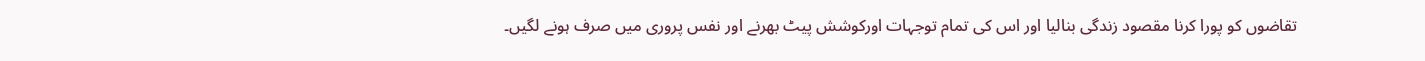تقاضوں کو پورا کرنا مقصود زندگی بنالیا اور اس کی تمام توجہات اورکوشش پیٹ بھرنے اور نفس پروری میں صرف ہونے لگیں۔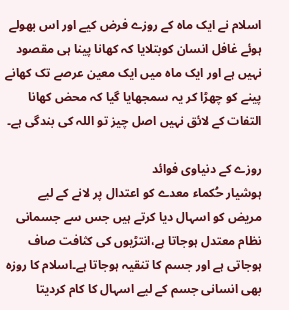اسلام نے ایک ماہ کے روزے فرض کیے اور اس بھولے ہوئے غافل انسان کوبتلایا کہ کھانا پینا ہی مقصود نہیں ہے اور ایک ماہ میں ایک معین عرصے تک کھانے پینے کو چھڑا کر یہ سمجھایا گیا کہ محض کھانا التفات کے لائق نہیں اصل چیز تو اللہ کی بندگی ہے۔

روزے کے دنیاوی فوائد
ہوشیار حُکماء معدے کو اعتدال پر لانے کے لیے مریض کو اسہال دیا کرتے ہیں جس سے جسمانی نظام معتدل ہوجاتا ہے،انتڑیوں کی کثافت صاف ہوجاتی ہے اور جسم کا تنقیہ ہوجاتا ہے۔اسلام کا روزہ بھی انسانی جسم کے لیے اسہال کا کام کردیتا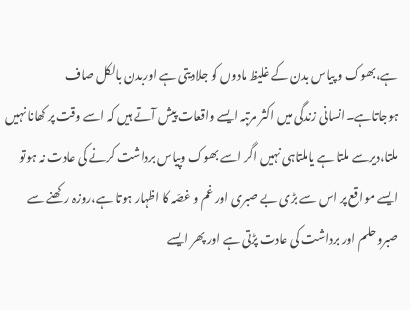ہے،بھوک و پیاس بدن کے غلیظ مادوں کو جلادیتی ہے اوربدن بالکل صاف ہوجاتاہے۔انسانی زندگی میں اکثر مرتبہ ایسے واقعات پیش آتے ہیں کہ اسے وقت پر کھانا نہیں ملتا،دیرسے ملتا ہے یاملتاہی نہیں اگر اسے بھوک وپیاس برداشت کرنے کی عادت نہ ہوتو ایسے مواقع پر اس سے بڑی بے صبری اور غم و غصّہ کا اظہار ہوتا ہے،روزہ رکھنے سے صبروحلم اور برداشت کی عادت پڑتی ہے اور پھر ایسے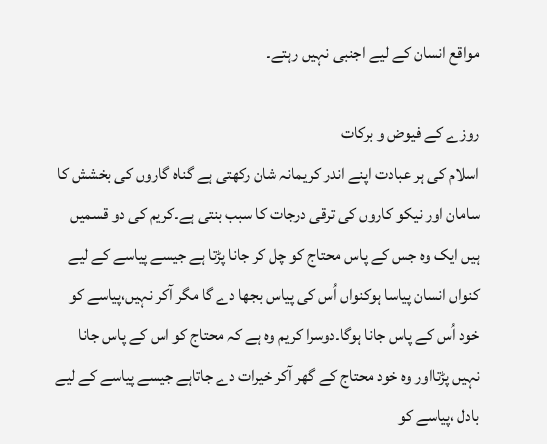مواقع انسان کے لیے اجنبی نہیں رہتے۔

روزے کے فیوض و برکات
اسلام کی ہر عبادت اپنے اندر کریمانہ شان رکھتی ہے گناہ گاروں کی بخشش کا سامان اور نیکو کاروں کی ترقی درجات کا سبب بنتی ہے۔کریم کی دو قسمیں ہیں ایک وہ جس کے پاس محتاج کو چل کر جانا پڑتا ہے جیسے پیاسے کے لیے کنواں انسان پیاسا ہوکنواں اُس کی پیاس بجھا دے گا مگر آکر نہیں،پیاسے کو خود اُس کے پاس جانا ہوگا۔دوسرا کریم وہ ہے کہ محتاج کو اس کے پاس جانا نہیں پڑتااور وہ خود محتاج کے گھر آکر خیرات دے جاتاہے جیسے پیاسے کے لیے بادل ،پیاسے کو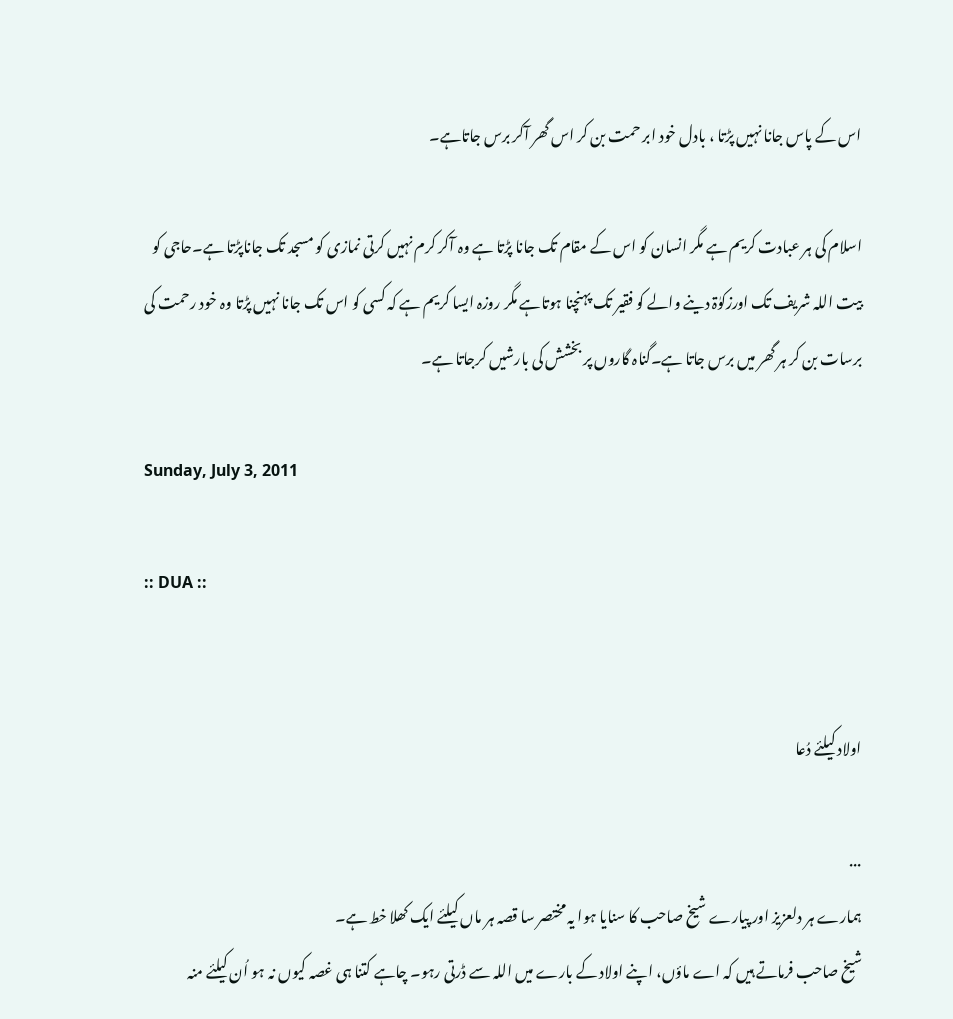اس کے پاس جانا نہیں پڑتا ، بادل خود ابر حمت بن کر اس گھر آکر برس جاتاہے۔

اسلام کی ہر عبادت کریم ہے مگر انسان کو اس کے مقام تک جانا پڑتا ہے وہ آکر کرم نہیں کرتی نمازی کو مسجد تک جاناپڑتا ہے۔حاجی کو بیت اللہ شریف تک اورزکوٰۃ دینے والے کو فقیر تک پہنچنا ہوتاہے مگر روزہ ایسا کریم ہے کہ کسی کو اس تک جانا نہیں پڑتا وہ خود رحمت کی برسات بن کر ہر گھر میں برس جاتا ہے۔گناہ گاروں پر بخشش کی بارشیں کرجاتا ہے۔

Sunday, July 3, 2011

:: DUA ::


اولاد کیلئے دُعا

...
ہمارے ہر دلعزیز اور پیارے شیخ صاحب کا سنایا ہوا یہ مختصر سا قصہ ہر ماں کیلئے ایک کھلا خط ہے۔
شیخ صاحب فرماتے ہیں کہ اے ماؤں، اپنے اولاد کے بارے میں اللہ سے ڈرتی رہو۔ چاہے کتنا ہی غصہ کیوں نہ ہو اُن کیلئے منہ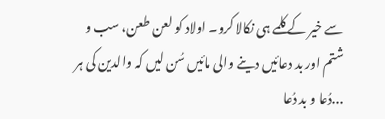سے خیر کے کلمے ہی نکالا کرو۔ اولاد کو لعن طعن، سب و شتم اور بد دعائیں دینے والی مائیں سُن لیں کہ والدین کی ہر ...دُعا و بد دُعا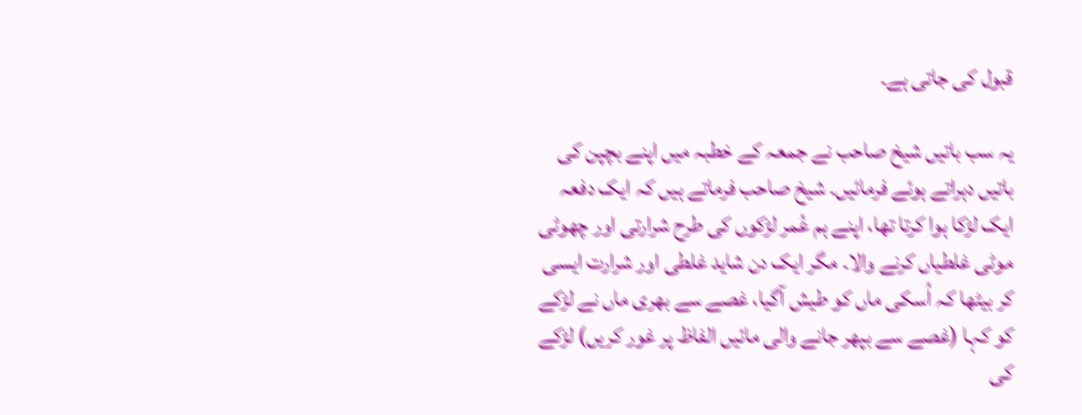قبول کی جاتی ہے۔

یہ سب باتیں شیخ صاحب نے جمعہ کے خطبہ میں اپنے بچپن کی باتیں دہراتے ہوئے فرمائیں۔ شیخ صاحب فرماتے ہیں کہ ایک دفعہ ایک لڑکا ہوا کرتا تھا، اپنے ہم عُمر لڑکوں کی طرح شرارتی اور چھوٹی موٹی غلطیاں کرنے والا۔ مگر ایک دن شاید غلطی اور شرارت ایسی کر بیٹھا کہ اُسکی ماں کو طیش آگیا، غصے سے بھری ماں نے لڑکے کو کہا (غصے سے بپھر جانے والی مائیں الفاظ پر غور کریں) لڑکے کی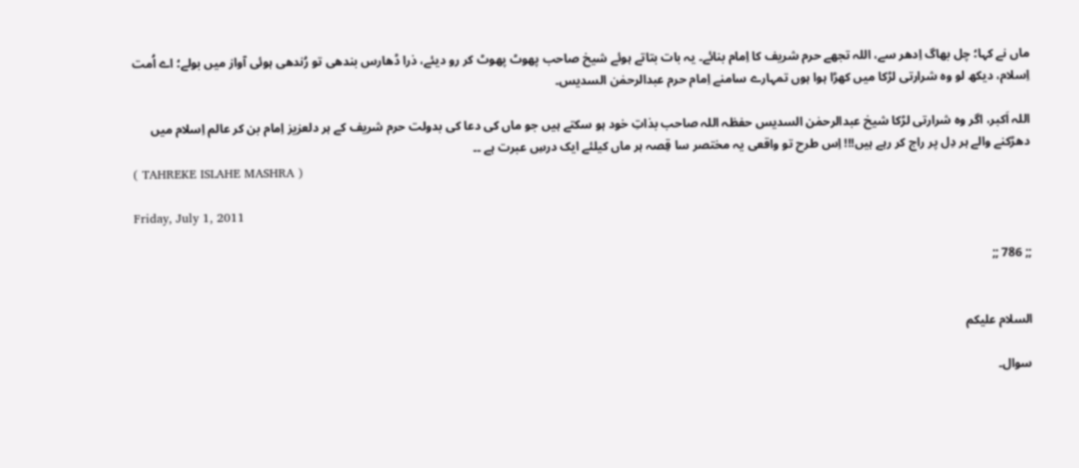ماں نے کہا؛ چل بھاگ اِدھر سے، اللہ تجھے حرم شریف کا اِمام بنائے۔ یہ بات بتاتے ہوئے شیخ صاحب پھوٹ پھوٹ کر رو دیئے، ذرا ڈھارس بندھی تو رُندھی ہوئی آواز میں بولے؛ اے اُمت اِسلام، دیکھ لو وہ شرارتی لڑکا میں کھڑا ہوا ہوں تمہارے سامنے اِمام حرم عبدالرحمٰن السدیس۔

اللہ اَکبر، اگر وہ شرارتی لڑکا شیخ عبدالرحمٰن السدیس حفظہ اللہ صاحب بذاتِ خود ہو سکتے ہیں جو ماں کی دعا کی بدولت حرم شریف کے ہر دلعزیز اِمام بن کر عالم اِسلام میں دھڑکنے والے ہر دِل پر راج کر رہے ہیں!!! اِس طرح تو واقعی یہ مختصر سا قِصہ ہر ماں کیلئے ایک درسِ عبرت ہے ۔۔
( TAHREKE ISLAHE MASHRA )

Friday, July 1, 2011

;; 786 ;;


السلام علیکم

سوال۔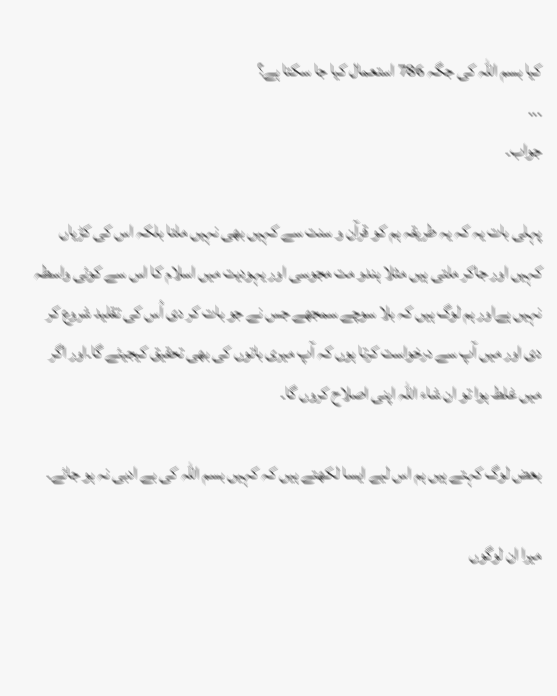کیا بسم اللہ کی جگہ 786 استعمال کیا جا سکتا ہے؟
...
جواب۔

پہلی بات یہ کہ یہ طریقہ ہم کو قرآن و سنت سے کہیں بھی نہیں ملتا بلکہ اس کی کڑیاں کہیں اور جاکر ملتی ہیں مثلا ہندو مت مجوسی اور یہودیت میں اسلام کا اس سے کوئی واسطہ نہیں ہےاور ہم لوگ ہیں کہ بلا سوچے سمجھے جس نے جو بات کر دی اُس کی تقلید شروع کر دی اور میں آپ سے درخواست کرتا ہوں کہ آپ میری باتوں کی بھی تحقیق کیجیئے گا۔اور اگر میں غلط ہوا تو ان شاء اللہ اپنی اصلاح کروں گا۔

بعض لوگ کہتے ہیں ہم اس لیے ایسا لکھتے ہیں کہ کہیں بسم اللہ کی بے ادبی نہ ہو جائے۔

میرا ان لوگوں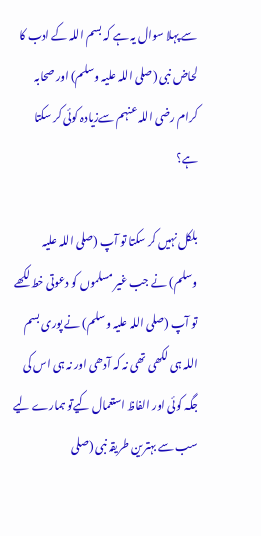سے پہلا سوال یہ ہے کہ بسم اللہ کے ادب کا لحاض نبی (صلی اللہ علیہ وسلم) اور صحابہ کرام رضی اللہ عنہم سےزیادہ کوئی کر سکتا ہے؟

بلکل نہیں کر سکتا تو آپ (صلی اللہ علیہ وسلم) نے جب غیر مسلموں کو دعوتی خط لکھے تو آپ (صلی اللہ علیہ وسلم) نے پوری بسم اللہ ہی لکھی تھی نہ کہ آدھی اور نہ ہی اس کی جگہ کوئی اور الفاظ استعمال کیےتو ہمارے لیے سب سے بہترین طریقہ نبی (صلی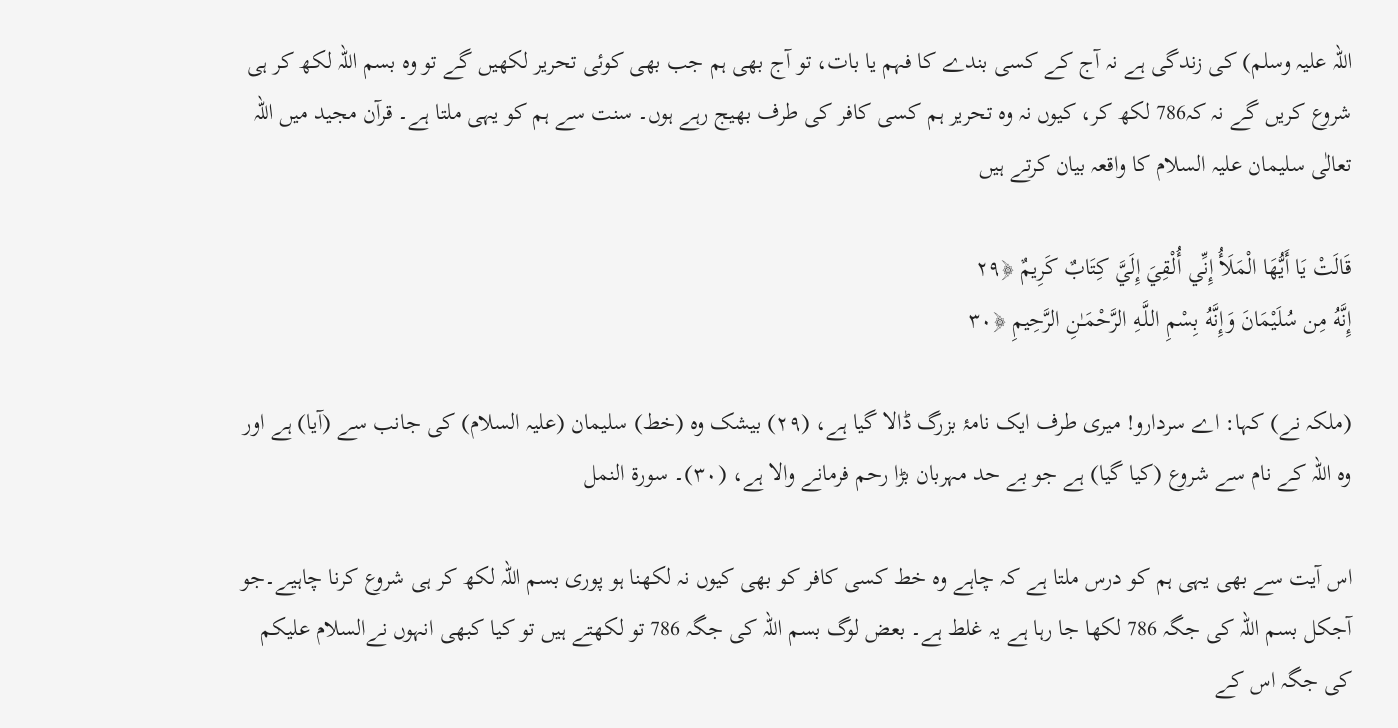اللہ علیہ وسلم) کی زندگی ہے نہ آج کے کسی بندے کا فہم یا بات، تو آج بھی ہم جب بھی کوئی تحریر لکھیں گے تو وہ بسم اللہ لکھ کر ہی شروع کریں گے نہ کہ786 لکھ کر، کیوں نہ وہ تحریر ہم کسی کافر کی طرف بھیج رہے ہوں۔ سنت سے ہم کو یہی ملتا ہے۔ قرآن مجید میں اللہ تعالٰی سلیمان علیہ السلام کا واقعہ بیان کرتے ہیں

قَالَتْ يَا أَيُّهَا الْمَلَأُ إِنِّي أُلْقِيَ إِلَيَّ كِتَابٌ كَرِيمٌ ﴿٢٩
إِنَّهُ مِن سُلَيْمَانَ وَإِنَّهُ بِسْمِ اللَّـهِ الرَّحْمَـٰنِ الرَّحِيمِ ﴿٣٠

(ملکہ نے) کہا: اے سردارو! میری طرف ایک نامۂ بزرگ ڈالا گیا ہے، (٢٩) بیشک وہ (خط) سلیمان (علیہ السلام) کی جانب سے (آیا) ہے اور وہ اللہ کے نام سے شروع (کیا گیا) ہے جو بے حد مہربان بڑا رحم فرمانے والا ہے، (٣٠)۔ سورۃ النمل

اس آیت سے بھی یہی ہم کو درس ملتا ہے کہ چاہے وہ خط کسی کافر کو بھی کیوں نہ لکھنا ہو پوری بسم اللہ لکھ کر ہی شروع کرنا چاہیے۔جو آجکل بسم اللہ کی جگہ 786 لکھا جا رہا ہے یہ غلط ہے۔ بعض لوگ بسم اللہ کی جگہ 786 تو لکھتے ہیں تو کیا کبھی انہوں نےالسلام علیکم کی جگہ اس کے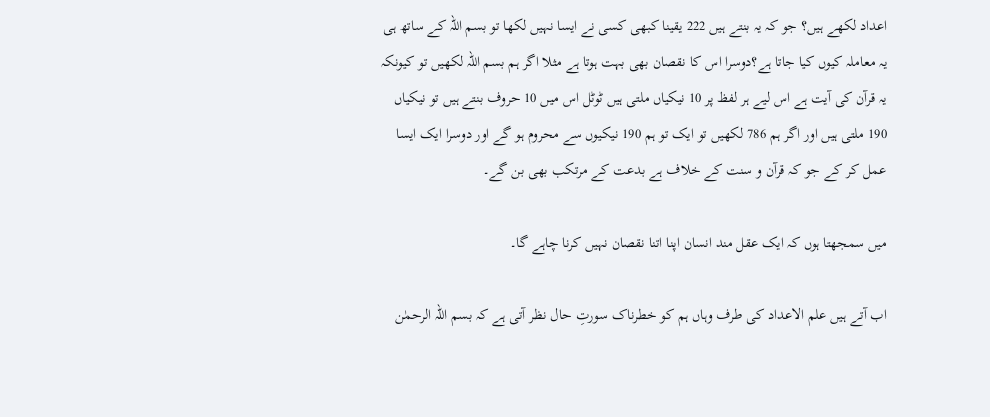اعداد لکھے ہیں؟ جو کہ یہ بنتے ہیں 222 یقینا کبھی کسی نے ایسا نہیں لکھا تو بسم اللہ کے ساتھ ہی یہ معاملہ کیوں کیا جاتا ہے؟دوسرا اس کا نقصان بھی بہت ہوتا ہے مثلا اگر ہم بسم اللہ لکھیں تو کیونکہ یہ قرآن کی آیت ہے اس لیے ہر لفظ پر 10 نیکیاں ملتی ہیں ٹوٹل اس میں 10 حروف بنتے ہیں تو نیکیاں 190 ملتی ہیں اور اگر ہم 786 لکھیں تو ایک تو ہم 190 نیکیوں سے محروم ہو گے اور دوسرا ایک ایسا عمل کر کے جو کہ قرآن و سنت کے خلاف ہے بدعت کے مرتکب بھی بن گے۔

میں سمجھتا ہوں کہ ایک عقل مند انسان اپنا اتنا نقصان نہیں کرنا چاہے گا۔

اب آتے ہیں علم الاعداد کی طرف وہاں ہم کو خطرناک سورتِ حال نظر آتی ہے کہ بسم اللہ الرحمٰن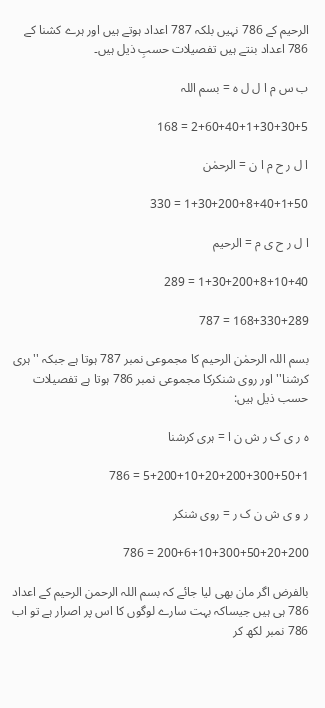الرحیم کے 786 نہیں بلکہ 787 اعداد ہوتے ہیں اور ہرے کشنا کے 786 اعداد بنتے ہیں تفصیلات حسبِ ذیل ہیں۔

ب س م ا ل ل ہ = بسم اللہ

2+60+40+1+30+30+5 = 168

ا ل ر ح م ا ن = الرحمٰن

1+30+200+8+40+1+50 = 330

ا ل ر ح ی م = الرحیم

1+30+200+8+10+40 = 289

168+330+289 = 787

بسم اللہ الرحمٰن الرحیم کا مجموعی نمبر 787 ہوتا ہے جبکہ ''ہری کرشنا'' اور روی شنکرکا مجموعی نمبر 786 ہوتا ہے تفصیلات حسب ذیل ہیں:

ہ ر ی ک ر ش ن ا = ہری کرشنا

5+200+10+20+200+300+50+1 = 786

ر و ی ش ن ک ر = روی شنکر

200+6+10+300+50+20+200 = 786

بالفرض اگر مان بھی لیا جائے کہ بسم اللہ الرحمن الرحیم کے اعداد 786 ہی ہیں جیساکہ بہت سارے لوگوں کا اس پر اصرار ہے تو اب 786 نمبر لکھ کر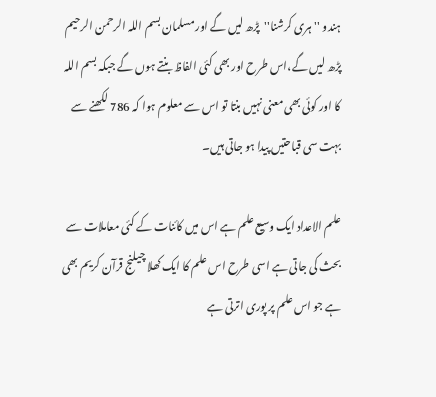ہندو ''ہری کرشنا''پڑھ لیں گے اور مسلمان بسم اللہ الرحمن الرحیم پڑھ لیں گے،اس طرح اور بھی کئی الفاظ بنتے ہوں گے جبکہ بسم اللہ کا اور کوئی بھی معنی نہیں بنتا تو اس سے معلوم ہوا کہ 786 لکھنے سے بہت سی قباحتیں پیدا ہو جاتی ہیں۔

علم الاعداد ایک وسیع علم ہے اس میں کائنات کے کئی معاملات سے بحث کی جاتی ہے اسی طرح اس علم کا ایک کھلا چیلنج قرآن کریم بھی ہے جو اس علم پر پوری اترتی ہے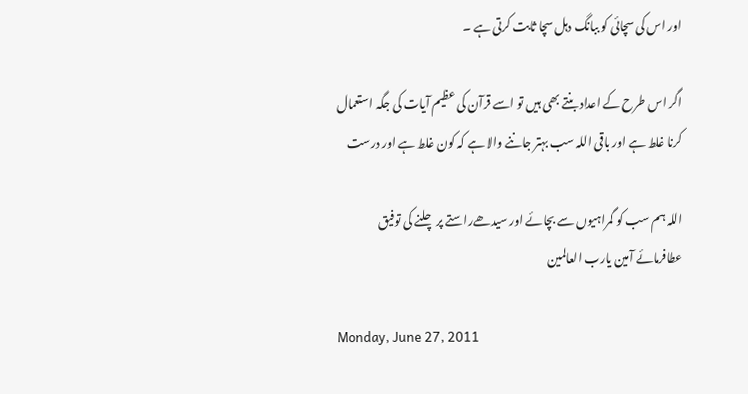اور اس کی سچائی کو ببانگ دہل سچا ثابت کرتی ہے ۔

اگر اس طرح کے اعداد بنتے بھی ہیں تو اسے قرآن کی عظیم آیات کی جگہ استعمال کرنا غلط ہے اور باقی اللہ سب بہتر جاننے والا ہے کہ کون غلط ہے اور درست

اللہ ہم سب کو گمراہیوں سے بچائے اور سیدھےراستے پر چلنے کی توفیق عطافرمائے آمین یارب العالمین

Monday, June 27, 2011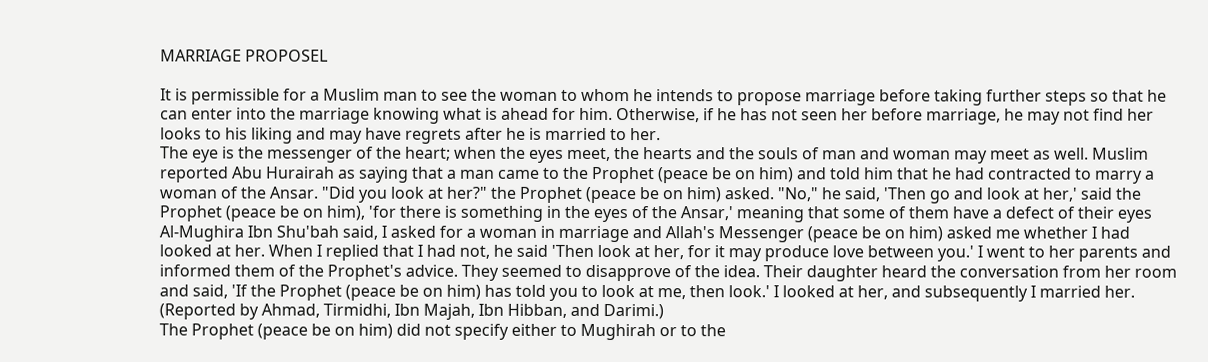MARRIAGE PROPOSEL

It is permissible for a Muslim man to see the woman to whom he intends to propose marriage before taking further steps so that he can enter into the marriage knowing what is ahead for him. Otherwise, if he has not seen her before marriage, he may not find her looks to his liking and may have regrets after he is married to her.
The eye is the messenger of the heart; when the eyes meet, the hearts and the souls of man and woman may meet as well. Muslim reported Abu Hurairah as saying that a man came to the Prophet (peace be on him) and told him that he had contracted to marry a woman of the Ansar. "Did you look at her?" the Prophet (peace be on him) asked. "No," he said, 'Then go and look at her,' said the Prophet (peace be on him), 'for there is something in the eyes of the Ansar,' meaning that some of them have a defect of their eyes
Al-Mughira Ibn Shu'bah said, I asked for a woman in marriage and Allah's Messenger (peace be on him) asked me whether I had looked at her. When I replied that I had not, he said 'Then look at her, for it may produce love between you.' I went to her parents and informed them of the Prophet's advice. They seemed to disapprove of the idea. Their daughter heard the conversation from her room and said, 'If the Prophet (peace be on him) has told you to look at me, then look.' I looked at her, and subsequently I married her. (Reported by Ahmad, Tirmidhi, Ibn Majah, Ibn Hibban, and Darimi.)
The Prophet (peace be on him) did not specify either to Mughirah or to the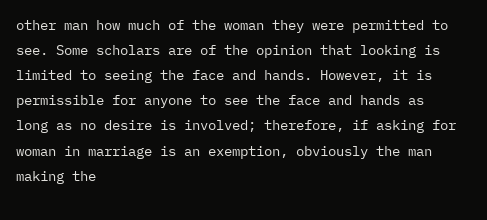other man how much of the woman they were permitted to see. Some scholars are of the opinion that looking is limited to seeing the face and hands. However, it is permissible for anyone to see the face and hands as long as no desire is involved; therefore, if asking for woman in marriage is an exemption, obviously the man making the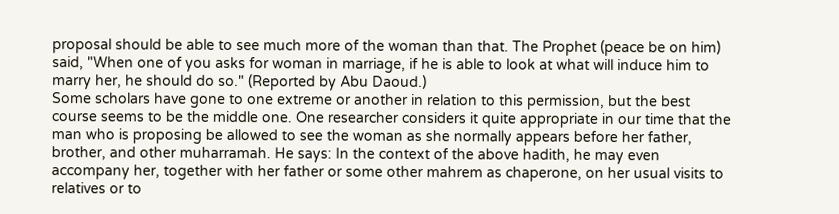proposal should be able to see much more of the woman than that. The Prophet (peace be on him) said, "When one of you asks for woman in marriage, if he is able to look at what will induce him to marry her, he should do so." (Reported by Abu Daoud.)
Some scholars have gone to one extreme or another in relation to this permission, but the best course seems to be the middle one. One researcher considers it quite appropriate in our time that the man who is proposing be allowed to see the woman as she normally appears before her father, brother, and other muharramah. He says: In the context of the above hadith, he may even accompany her, together with her father or some other mahrem as chaperone, on her usual visits to relatives or to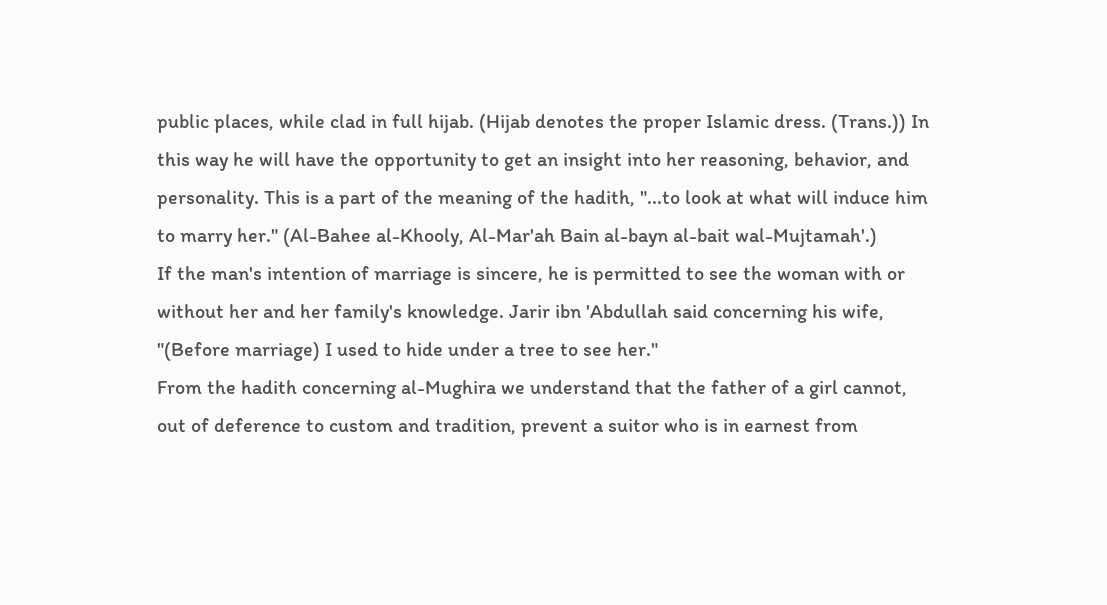public places, while clad in full hijab. (Hijab denotes the proper Islamic dress. (Trans.)) In this way he will have the opportunity to get an insight into her reasoning, behavior, and personality. This is a part of the meaning of the hadith, "...to look at what will induce him to marry her." (Al-Bahee al-Khooly, Al-Mar'ah Bain al-bayn al-bait wal-Mujtamah'.)
If the man's intention of marriage is sincere, he is permitted to see the woman with or without her and her family's knowledge. Jarir ibn 'Abdullah said concerning his wife, "(Before marriage) I used to hide under a tree to see her."
From the hadith concerning al-Mughira we understand that the father of a girl cannot, out of deference to custom and tradition, prevent a suitor who is in earnest from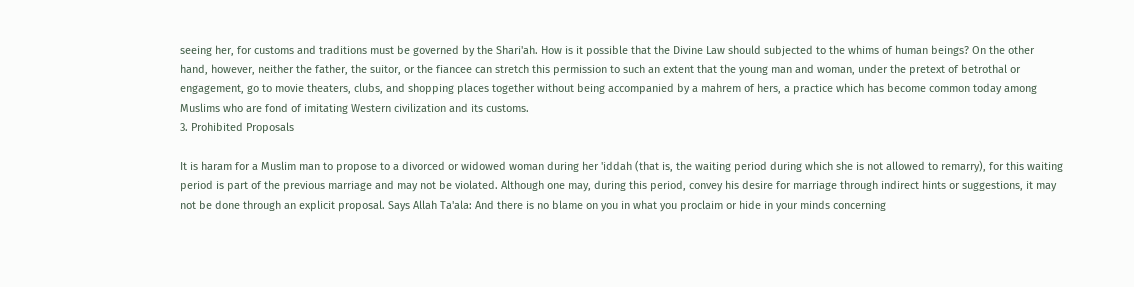seeing her, for customs and traditions must be governed by the Shari'ah. How is it possible that the Divine Law should subjected to the whims of human beings? On the other hand, however, neither the father, the suitor, or the fiancee can stretch this permission to such an extent that the young man and woman, under the pretext of betrothal or engagement, go to movie theaters, clubs, and shopping places together without being accompanied by a mahrem of hers, a practice which has become common today among Muslims who are fond of imitating Western civilization and its customs.
3. Prohibited Proposals

It is haram for a Muslim man to propose to a divorced or widowed woman during her 'iddah (that is, the waiting period during which she is not allowed to remarry), for this waiting period is part of the previous marriage and may not be violated. Although one may, during this period, convey his desire for marriage through indirect hints or suggestions, it may not be done through an explicit proposal. Says Allah Ta'ala: And there is no blame on you in what you proclaim or hide in your minds concerning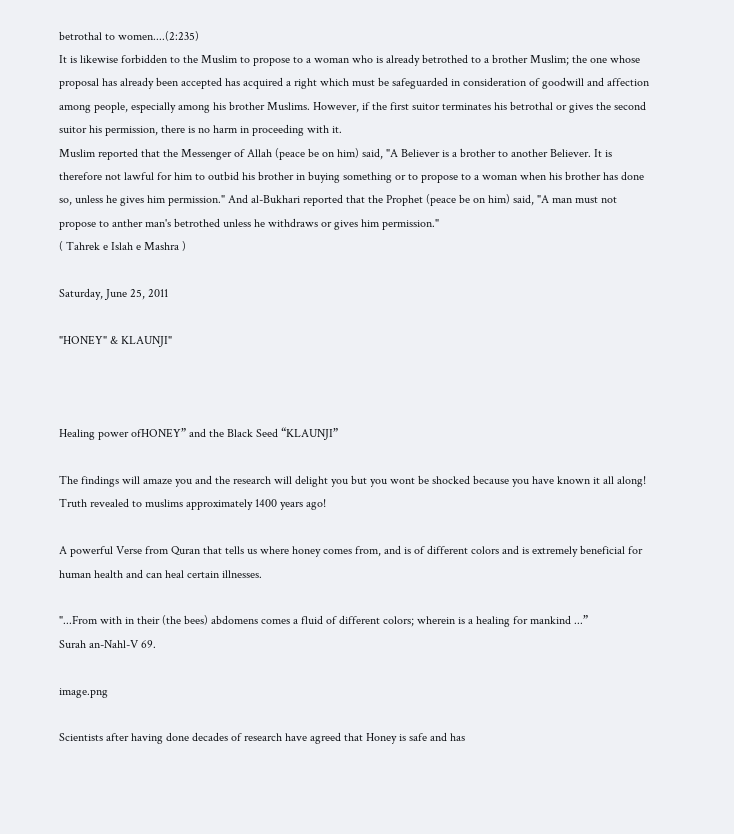betrothal to women....(2:235)
It is likewise forbidden to the Muslim to propose to a woman who is already betrothed to a brother Muslim; the one whose proposal has already been accepted has acquired a right which must be safeguarded in consideration of goodwill and affection among people, especially among his brother Muslims. However, if the first suitor terminates his betrothal or gives the second suitor his permission, there is no harm in proceeding with it.
Muslim reported that the Messenger of Allah (peace be on him) said, "A Believer is a brother to another Believer. It is therefore not lawful for him to outbid his brother in buying something or to propose to a woman when his brother has done so, unless he gives him permission." And al-Bukhari reported that the Prophet (peace be on him) said, "A man must not propose to anther man's betrothed unless he withdraws or gives him permission."
( Tahrek e Islah e Mashra )

Saturday, June 25, 2011

"HONEY" & KLAUNJI"



Healing power ofHONEY” and the Black Seed “KLAUNJI”

The findings will amaze you and the research will delight you but you wont be shocked because you have known it all along! Truth revealed to muslims approximately 1400 years ago!

A powerful Verse from Quran that tells us where honey comes from, and is of different colors and is extremely beneficial for human health and can heal certain illnesses.

"...From with in their (the bees) abdomens comes a fluid of different colors; wherein is a healing for mankind ...”
Surah an-Nahl-V 69.

image.png

Scientists after having done decades of research have agreed that Honey is safe and has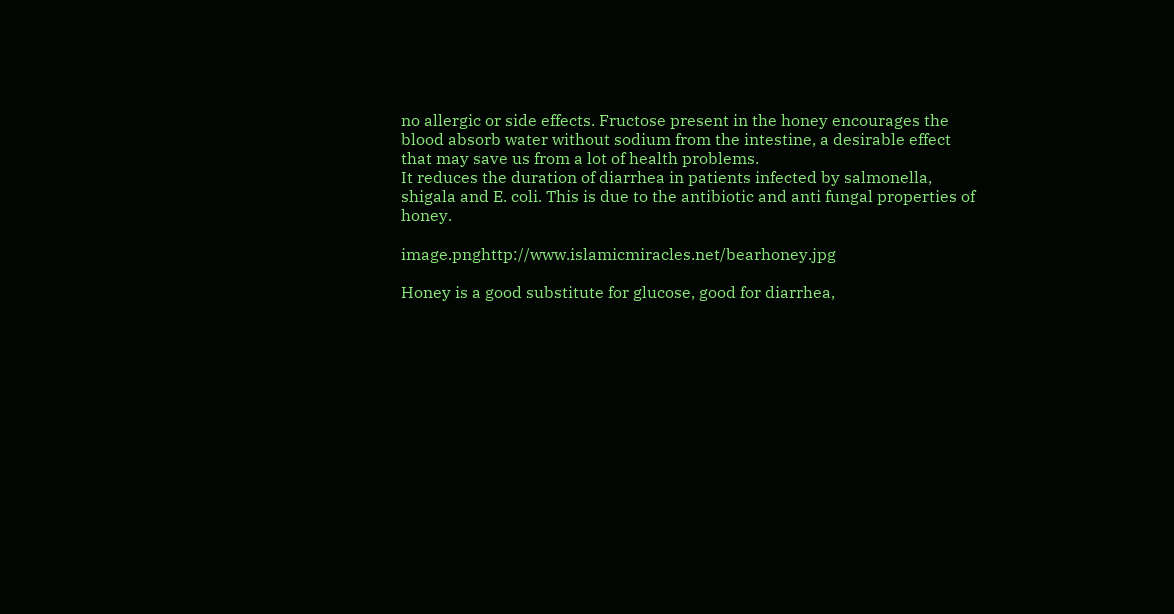no allergic or side effects. Fructose present in the honey encourages the blood absorb water without sodium from the intestine, a desirable effect that may save us from a lot of health problems.
It reduces the duration of diarrhea in patients infected by salmonella, shigala and E. coli. This is due to the antibiotic and anti fungal properties of honey.

image.pnghttp://www.islamicmiracles.net/bearhoney.jpg

Honey is a good substitute for glucose, good for diarrhea,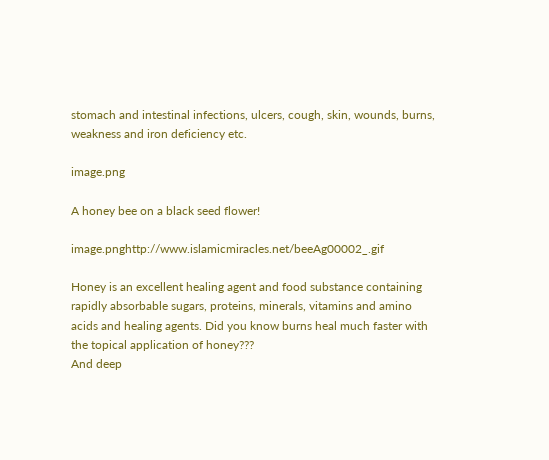stomach and intestinal infections, ulcers, cough, skin, wounds, burns, weakness and iron deficiency etc.

image.png

A honey bee on a black seed flower!

image.pnghttp://www.islamicmiracles.net/beeAg00002_.gif

Honey is an excellent healing agent and food substance containing rapidly absorbable sugars, proteins, minerals, vitamins and amino acids and healing agents. Did you know burns heal much faster with the topical application of honey???
And deep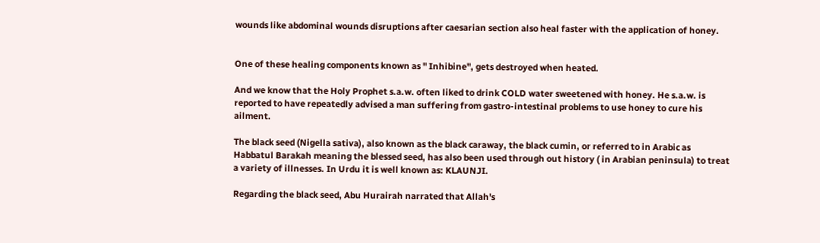wounds like abdominal wounds disruptions after caesarian section also heal faster with the application of honey.


One of these healing components known as " Inhibine", gets destroyed when heated.

And we know that the Holy Prophet s.a.w. often liked to drink COLD water sweetened with honey. He s.a.w. is reported to have repeatedly advised a man suffering from gastro-intestinal problems to use honey to cure his ailment.

The black seed (Nigella sativa), also known as the black caraway, the black cumin, or referred to in Arabic as Habbatul Barakah meaning the blessed seed, has also been used through out history ( in Arabian peninsula) to treat a variety of illnesses. In Urdu it is well known as: KLAUNJI.

Regarding the black seed, Abu Hurairah narrated that Allah's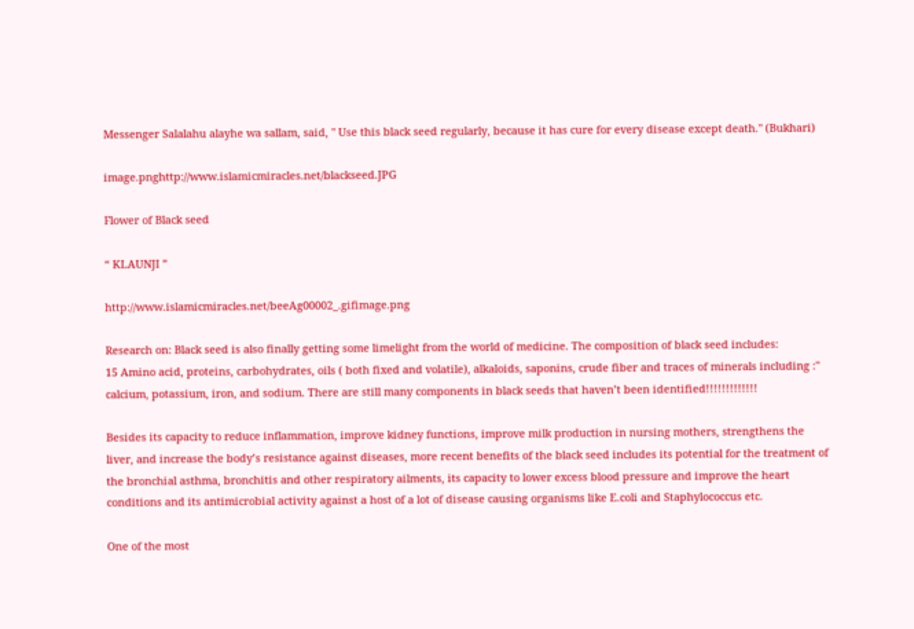Messenger Salalahu alayhe wa sallam, said, " Use this black seed regularly, because it has cure for every disease except death." (Bukhari)

image.pnghttp://www.islamicmiracles.net/blackseed.JPG

Flower of Black seed

“ KLAUNJI ”

http://www.islamicmiracles.net/beeAg00002_.gifimage.png

Research on: Black seed is also finally getting some limelight from the world of medicine. The composition of black seed includes:
15 Amino acid, proteins, carbohydrates, oils ( both fixed and volatile), alkaloids, saponins, crude fiber and traces of minerals including :" calcium, potassium, iron, and sodium. There are still many components in black seeds that haven’t been identified!!!!!!!!!!!!!

Besides its capacity to reduce inflammation, improve kidney functions, improve milk production in nursing mothers, strengthens the liver, and increase the body’s resistance against diseases, more recent benefits of the black seed includes its potential for the treatment of the bronchial asthma, bronchitis and other respiratory ailments, its capacity to lower excess blood pressure and improve the heart conditions and its antimicrobial activity against a host of a lot of disease causing organisms like E.coli and Staphylococcus etc.

One of the most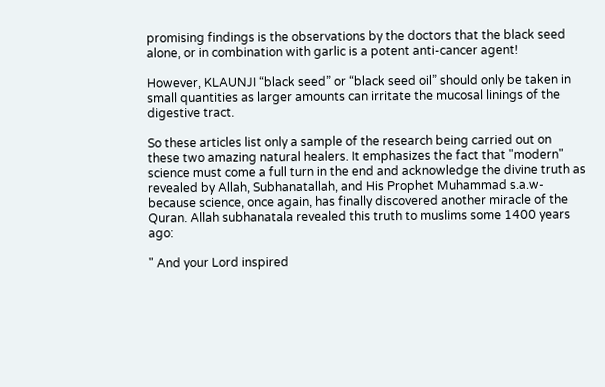promising findings is the observations by the doctors that the black seed alone, or in combination with garlic is a potent anti-cancer agent!

However, KLAUNJI “black seed” or “black seed oil” should only be taken in small quantities as larger amounts can irritate the mucosal linings of the digestive tract.

So these articles list only a sample of the research being carried out on these two amazing natural healers. It emphasizes the fact that "modern" science must come a full turn in the end and acknowledge the divine truth as revealed by Allah, Subhanatallah, and His Prophet Muhammad s.a.w- because science, once again, has finally discovered another miracle of the Quran. Allah subhanatala revealed this truth to muslims some 1400 years ago:

" And your Lord inspired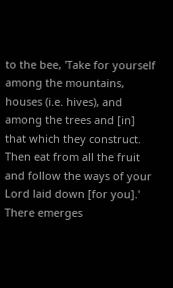to the bee, 'Take for yourself among the mountains, houses (i.e. hives), and among the trees and [in] that which they construct. Then eat from all the fruit and follow the ways of your Lord laid down [for you].' There emerges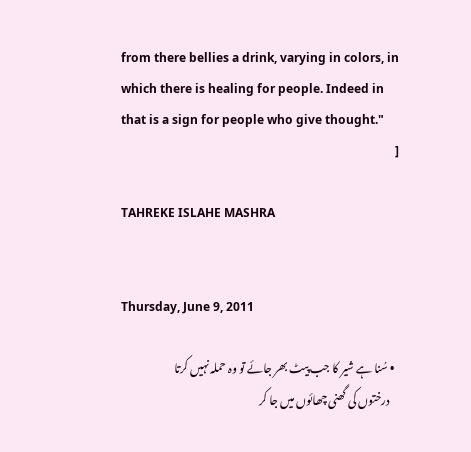from there bellies a drink, varying in colors, in which there is healing for people. Indeed in that is a sign for people who give thought."
[

TAHREKE ISLAHE MASHRA


Thursday, June 9, 2011

  • سُنا ہے شیر کا جب پیٹ بھر جائے تو وہ حملہ نہیں کرتا
    درختوں کی گھنی چھائوں میں جا کر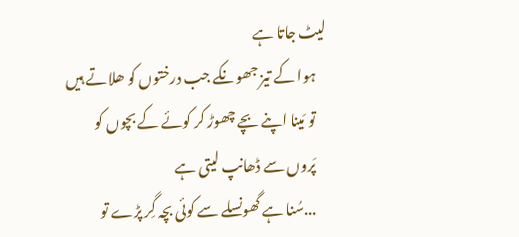لیٹ جاتا ہے
    ہوا کے تیز جھونکے جب درختوں کو ھلاتے ہیں
    تو مَینا اپنے بچے چھوڑ کر کوئے کے بچوں کو
    پَروں سے ڈھانپ لیتی ہے
    ...سُنا ہے گھونسلے سے کوئی بچہ گِر پڑے تو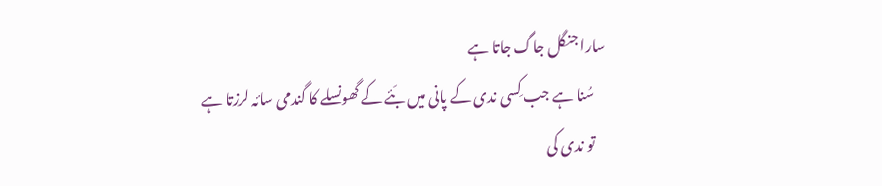سارا جنگل جاگ جاتا ہے
    سُنا ہے جب کِسی ندی کے پانی میں بَئے کے گھونسلے کا گندمی سائہ لرزتا ہے
    تو ندی کی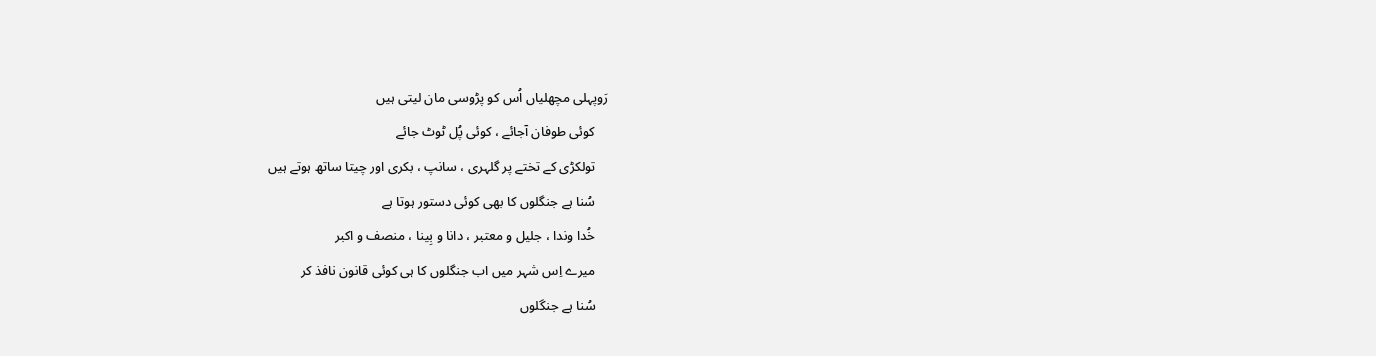رَوپہلی مچھلیاں اُس کو پڑوسی مان لیتی ہیں
    کوئی طوفان آجائے ، کوئی پُل ٹوٹ جائے
    تولکڑی کے تختے پر گلہری ، سانپ ، بکری اور چیتا ساتھ ہوتے ہیں
    سُنا ہے جنگلوں کا بھی کوئی دستور ہوتا ہے
    خُدا وندا ، جلیل و معتبر ، دانا و بِینا ، منصف و اکبر
    میرے اِس شہر میں اب جنگلوں کا ہی کوئی قانون نافذ کر
    سُنا ہے جنگلوں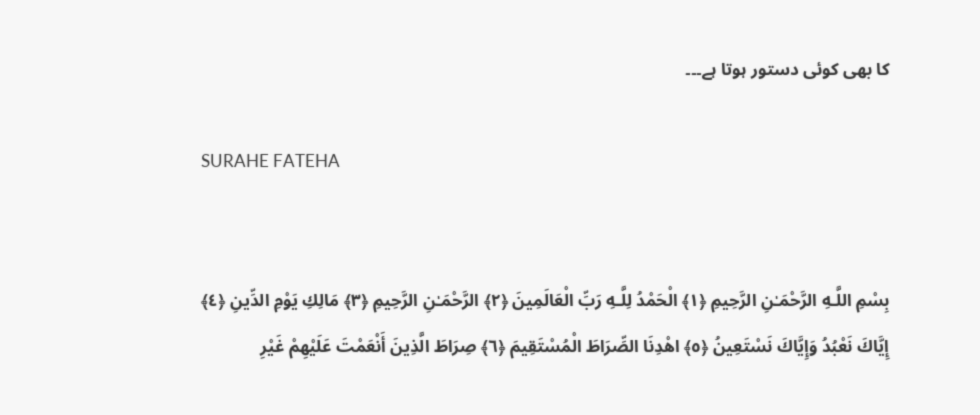کا بھی کوئی دستور ہوتا ہے۔۔۔

SURAHE FATEHA


بِسْمِ اللَّـهِ الرَّحْمَـٰنِ الرَّحِيمِ ﴿١﴾ الْحَمْدُ لِلَّـهِ رَبِّ الْعَالَمِينَ ﴿٢﴾ الرَّحْمَـٰنِ الرَّحِيمِ ﴿٣﴾ مَالِكِ يَوْمِ الدِّينِ ﴿٤﴾ إِيَّاكَ نَعْبُدُ وَإِيَّاكَ نَسْتَعِينُ ﴿٥﴾ اهْدِنَا الصِّرَاطَ الْمُسْتَقِيمَ ﴿٦﴾ صِرَاطَ الَّذِينَ أَنْعَمْتَ عَلَيْهِمْ غَيْرِ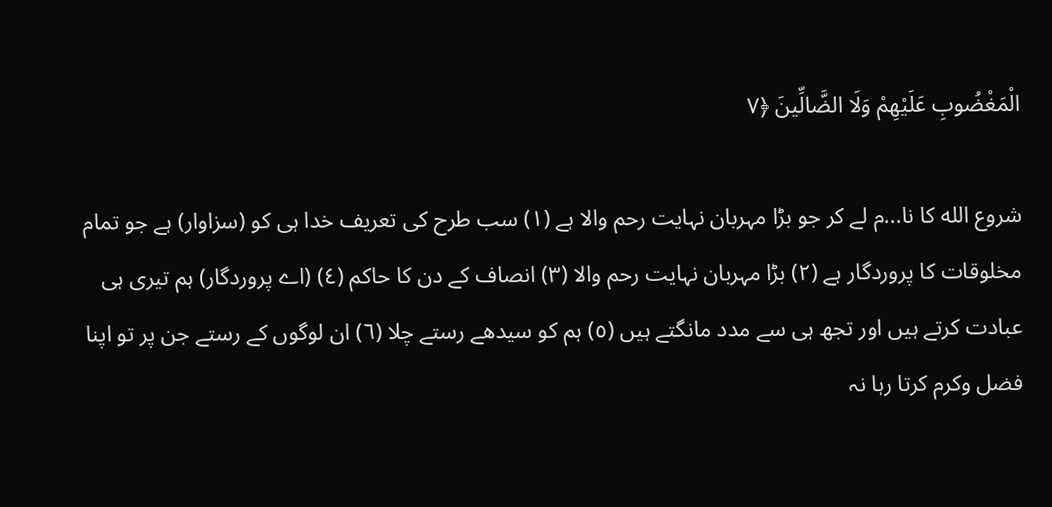الْمَغْضُوبِ عَلَيْهِمْ وَلَا الضَّالِّينَ ﴿٧

شروع الله کا نا...م لے کر جو بڑا مہربان نہایت رحم والا ہے (١) سب طرح کی تعریف خدا ہی کو (سزاوار) ہے جو تمام مخلوقات کا پروردگار ہے (٢) بڑا مہربان نہایت رحم والا (٣) انصاف کے دن کا حاکم (٤) (اے پروردگار) ہم تیری ہی عبادت کرتے ہیں اور تجھ ہی سے مدد مانگتے ہیں (٥) ہم کو سیدھے رستے چلا (٦) ان لوگوں کے رستے جن پر تو اپنا فضل وکرم کرتا رہا نہ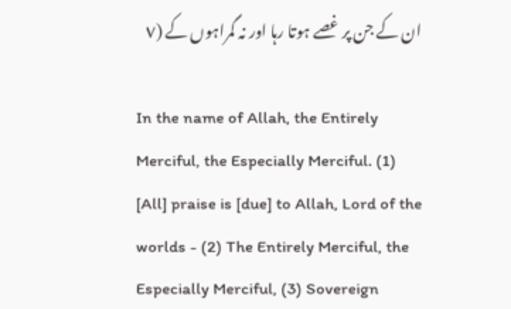ان کے جن پر غصے ہوتا رہا اور نہ گمراہوں کے (٧

In the name of Allah, the Entirely Merciful, the Especially Merciful. (1) [All] praise is [due] to Allah, Lord of the worlds - (2) The Entirely Merciful, the Especially Merciful, (3) Sovereign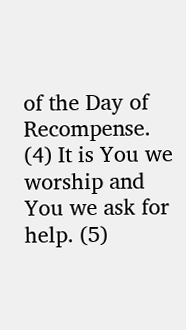of the Day of Recompense. (4) It is You we worship and You we ask for help. (5)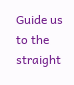Guide us to the straight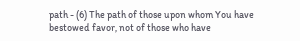path - (6) The path of those upon whom You have bestowed favor, not of those who have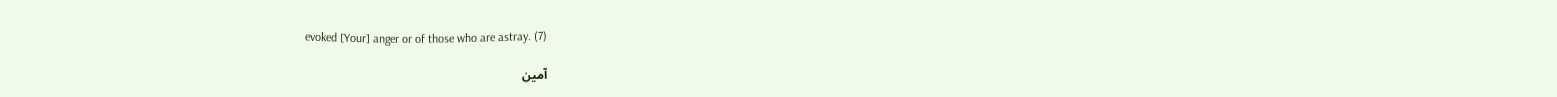evoked [Your] anger or of those who are astray. (7)

آمین